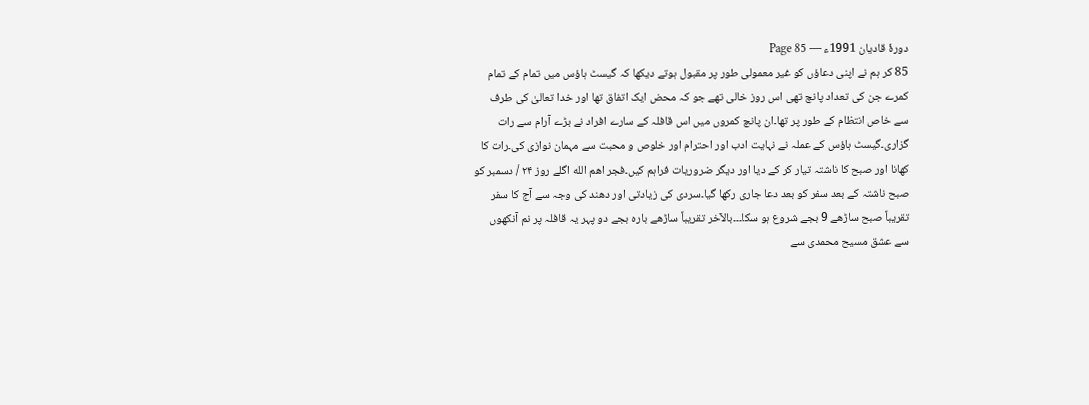دورۂ قادیان 1991ء — Page 85
85 کر ہم نے اپنی دعاؤں کو غیر معمولی طور پر مقبول ہوتے دیکھا کہ گیسٹ ہاؤس میں تمام کے تمام کمرے جن کی تعداد پانچ تھی اس روز خالی تھے جو کہ محض ایک اتفاق تھا اور خدا تعالیٰ کی طرف سے خاص انتظام کے طور پر تھا۔ان پانچ کمروں میں اس قافلہ کے سارے افراد نے بڑے آرام سے رات گزاری۔گیسٹ ہاؤس کے عملہ نے نہایت ادب اور احترام اور خلوص و محبت سے مہمان نوازی کی۔رات کا کھانا اور صبح کا ناشتہ تیار کر کے دیا اور دیگر ضروریات فراہم کیں۔فجر اهم الله اگلے روز ۲۴ / دسمبر کو صبح ناشتہ کے بعد سفر کو بعد دعا جاری رکھا گیا۔سردی کی زیادتی اور دھند کی وجہ سے آج کا سفر تقریباً صبح ساڑھے 9 بجے شروع ہو سکا۔۔۔بالآخر تقریباً ساڑھے بارہ بجے دو پہر یہ قافلہ پر نم آنکھوں سے عشق مسیح محمدی سے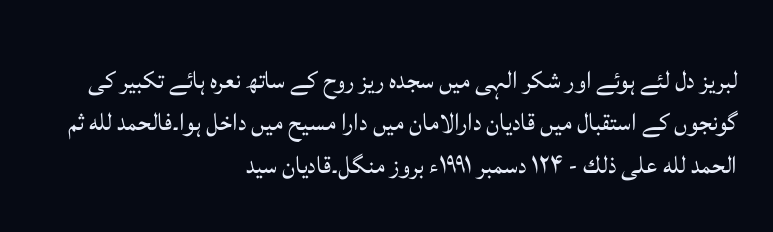لبریز دل لئے ہوئے اور شکر الہی میں سجدہ ریز روح کے ساتھ نعرہ ہائے تکبیر کی گونجوں کے استقبال میں قادیان دارالامان میں دارا مسیح میں داخل ہوا۔فالحمد لله ثم الحمد لله على ذلك - ۱۲۴ دسمبر ۱۹۹۱ء بروز منگل۔قادیان سید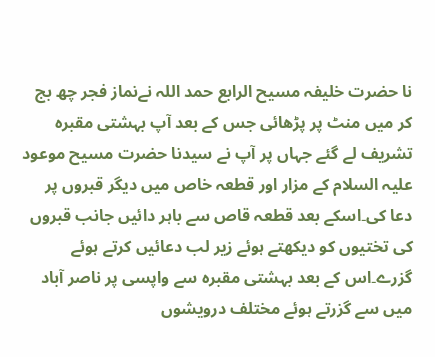نا حضرت خلیفہ مسیح الرابع حمد اللہ نےنماز فجر چھ بج کر میں منٹ پر پڑھائی جس کے بعد آپ بہشتی مقبرہ تشریف لے گئے جہاں پر آپ نے سیدنا حضرت مسیح موعود علیہ السلام کے مزار اور قطعہ خاص میں دیگر قبروں پر دعا کی۔اسکے بعد قطعہ قاص سے باہر دائیں جانب قبروں کی تختیوں کو دیکھتے ہوئے زیر لب دعائیں کرتے ہوئے گزرے۔اس کے بعد بہشتی مقبرہ سے واپسی پر ناصر آباد میں سے گزرتے ہوئے مختلف درویشوں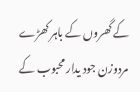کے گھروں کے باہر کھڑے مردوزن جود یدار محبوب کے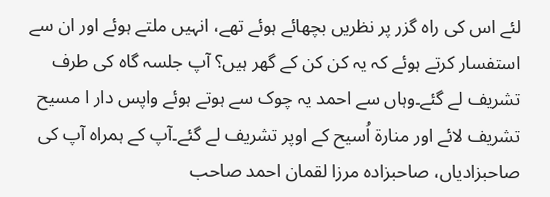لئے اس کی راہ گزر پر نظریں بچھائے ہوئے تھے، انہیں ملتے ہوئے اور ان سے استفسار کرتے ہوئے کہ یہ کن کن کے گھر ہیں؟ آپ جلسہ گاہ کی طرف تشریف لے گئے۔وہاں سے احمد یہ چوک سے ہوتے ہوئے واپس دار ا مسیح تشریف لائے اور منارۃ اُسیح کے اوپر تشریف لے گئے۔آپ کے ہمراہ آپ کی صاحبزادیاں، صاحبزادہ مرزا لقمان احمد صاحب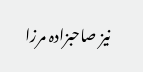نیز صاحبزادہ مرزا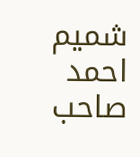شمیم احمد صاحب